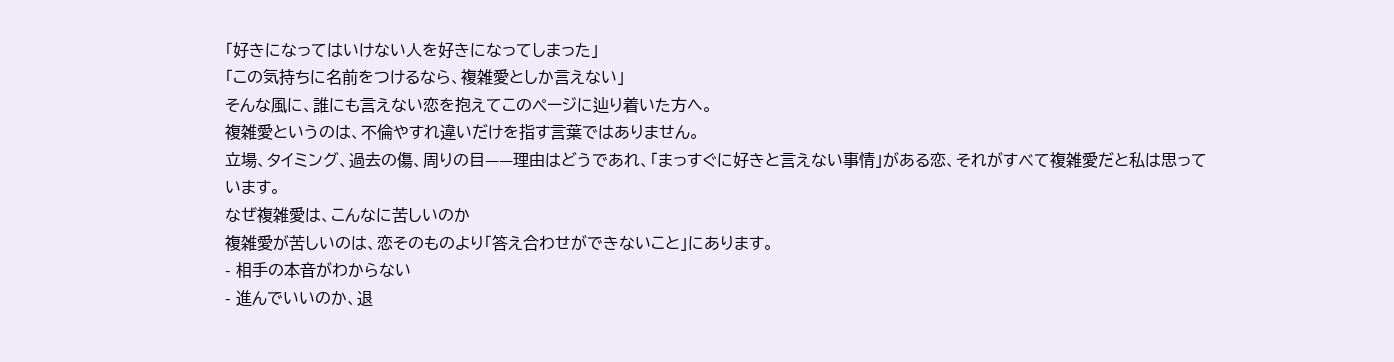「好きになってはいけない人を好きになってしまった」
「この気持ちに名前をつけるなら、複雑愛としか言えない」
そんな風に、誰にも言えない恋を抱えてこのページに辿り着いた方へ。
複雑愛というのは、不倫やすれ違いだけを指す言葉ではありません。
立場、タイミング、過去の傷、周りの目——理由はどうであれ、「まっすぐに好きと言えない事情」がある恋、それがすべて複雑愛だと私は思っています。
なぜ複雑愛は、こんなに苦しいのか
複雑愛が苦しいのは、恋そのものより「答え合わせができないこと」にあります。
- 相手の本音がわからない
- 進んでいいのか、退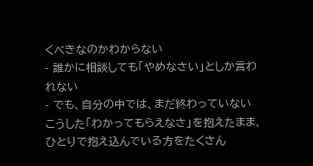くべきなのかわからない
- 誰かに相談しても「やめなさい」としか言われない
- でも、自分の中では、まだ終わっていない
こうした「わかってもらえなさ」を抱えたまま、ひとりで抱え込んでいる方をたくさん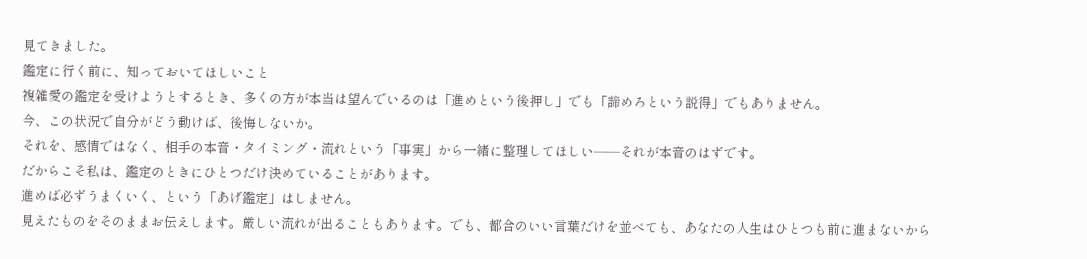見てきました。
鑑定に行く前に、知っておいてほしいこと
複雑愛の鑑定を受けようとするとき、多くの方が本当は望んでいるのは「進めという後押し」でも「諦めろという説得」でもありません。
今、この状況で自分がどう動けば、後悔しないか。
それを、感情ではなく、相手の本音・タイミング・流れという「事実」から一緒に整理してほしい——それが本音のはずです。
だからこそ私は、鑑定のときにひとつだけ決めていることがあります。
進めば必ずうまくいく、という「あげ鑑定」はしません。
見えたものをそのままお伝えします。厳しい流れが出ることもあります。でも、都合のいい言葉だけを並べても、あなたの人生はひとつも前に進まないから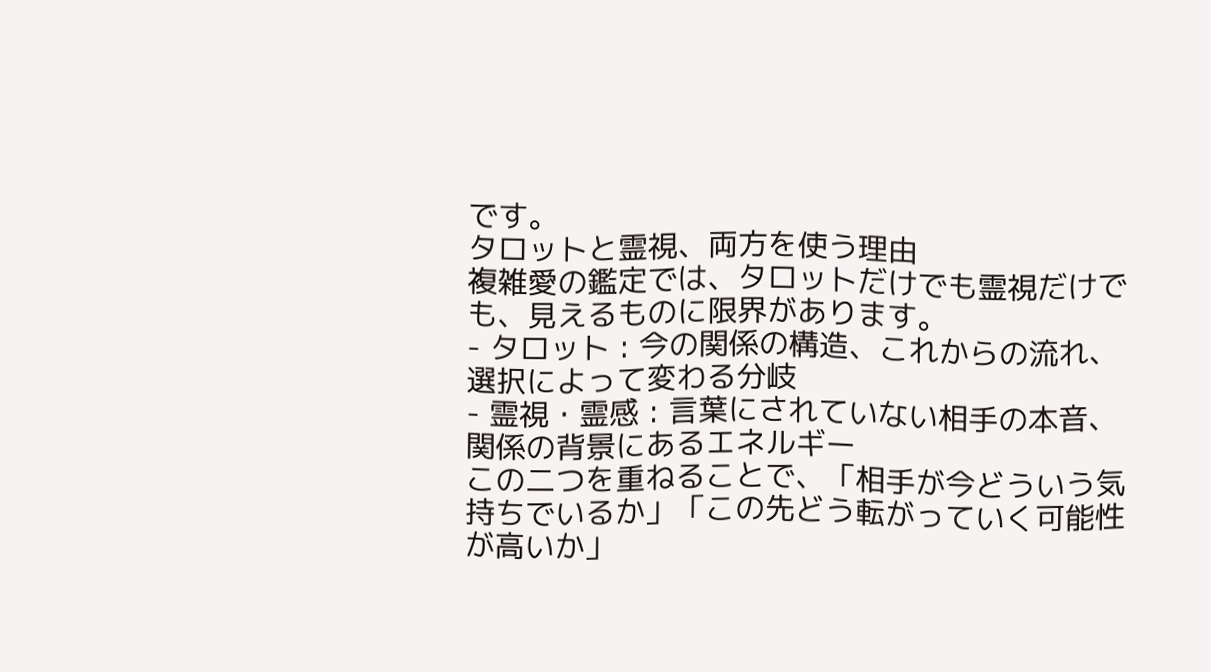です。
タロットと霊視、両方を使う理由
複雑愛の鑑定では、タロットだけでも霊視だけでも、見えるものに限界があります。
- タロット : 今の関係の構造、これからの流れ、選択によって変わる分岐
- 霊視・霊感 : 言葉にされていない相手の本音、関係の背景にあるエネルギー
この二つを重ねることで、「相手が今どういう気持ちでいるか」「この先どう転がっていく可能性が高いか」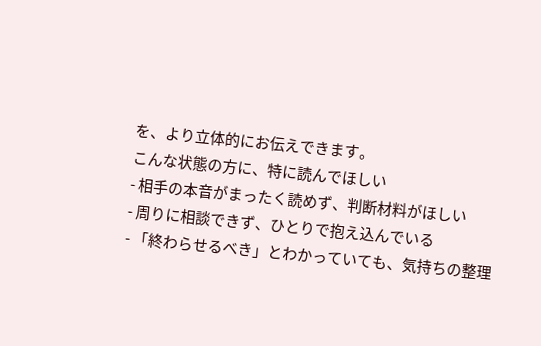を、より立体的にお伝えできます。
こんな状態の方に、特に読んでほしい
- 相手の本音がまったく読めず、判断材料がほしい
- 周りに相談できず、ひとりで抱え込んでいる
- 「終わらせるべき」とわかっていても、気持ちの整理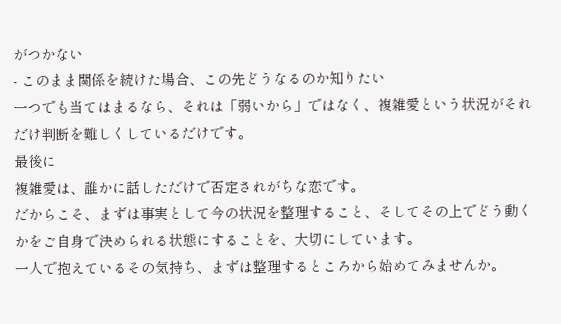がつかない
- このまま関係を続けた場合、この先どうなるのか知りたい
一つでも当てはまるなら、それは「弱いから」ではなく、複雑愛という状況がそれだけ判断を難しくしているだけです。
最後に
複雑愛は、誰かに話しただけで否定されがちな恋です。
だからこそ、まずは事実として今の状況を整理すること、そしてその上でどう動くかをご自身で決められる状態にすることを、大切にしています。
一人で抱えているその気持ち、まずは整理するところから始めてみませんか。